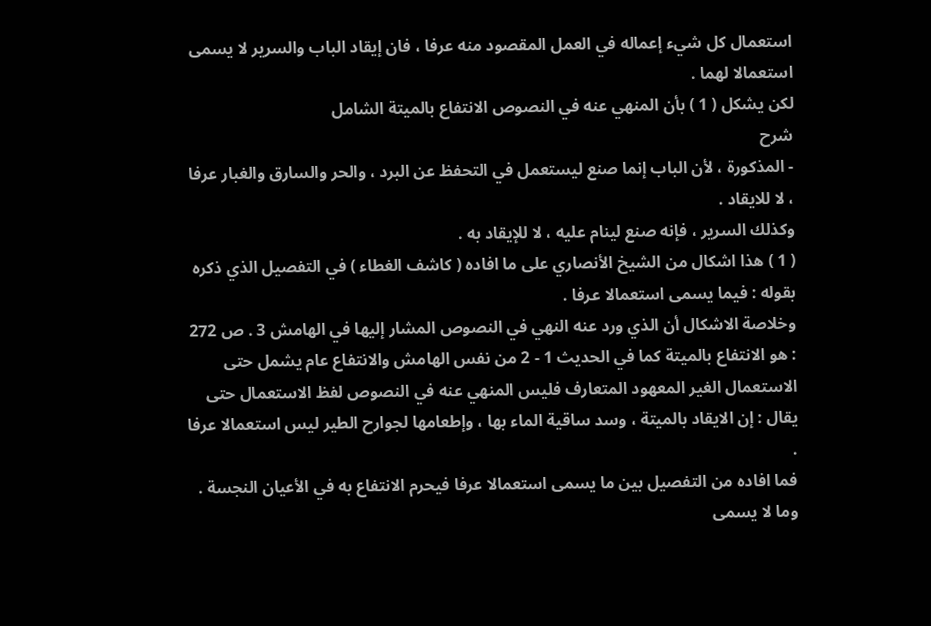استعمال كل شيء إعماله في العمل المقصود منه عرفا ، فان إيقاد الباب والسرير لا يسمى استعمالا لهما .
لكن يشكل ( 1 ) بأن المنهي عنه في النصوص الانتفاع بالميتة الشامل
شرح
- المذكورة ، لأن الباب إنما صنع ليستعمل في التحفظ عن البرد ، والحر والسارق والغبار عرفا ، لا للايقاد .
وكذلك السرير ، فإنه صنع لينام عليه ، لا للإيقاد به .
( 1 ) هذا اشكال من الشيخ الأنصاري على ما افاده ( كاشف الغطاء ) في التفصيل الذي ذكره بقوله : فيما يسمى استعمالا عرفا .
وخلاصة الاشكال أن الذي ورد عنه النهي في النصوص المشار إليها في الهامش 3 . ص 272 : هو الانتفاع بالميتة كما في الحديث 1 - 2 من نفس الهامش والانتفاع عام يشمل حتى الاستعمال الغير المعهود المتعارف فليس المنهي عنه في النصوص لفظ الاستعمال حتى يقال : إن الايقاد بالميتة ، وسد ساقية الماء بها ، وإطعامها لجوارح الطير ليس استعمالا عرفا .
فما افاده من التفصيل بين ما يسمى استعمالا عرفا فيحرم الانتفاع به في الأعيان النجسة .
وما لا يسمى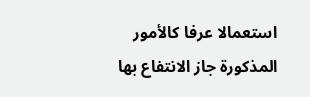استعمالا عرفا كالأمور المذكورة جاز الانتفاع بها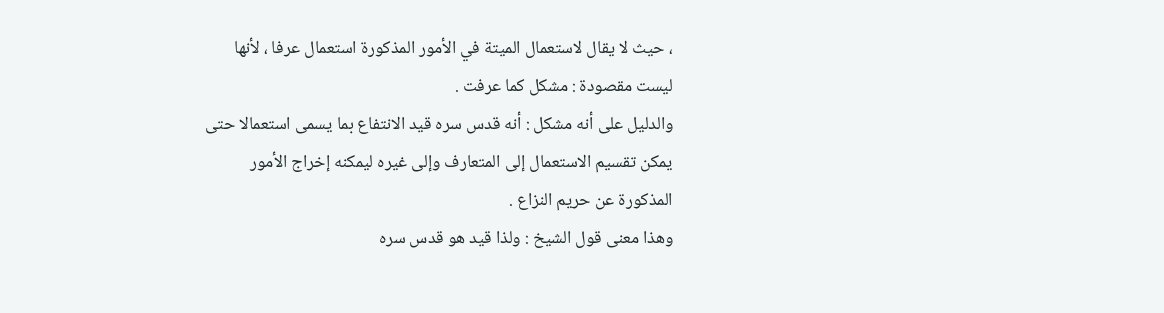، حيث لا يقال لاستعمال الميتة في الأمور المذكورة استعمال عرفا ، لأنها ليست مقصودة : مشكل كما عرفت .
والدليل على أنه مشكل : أنه قدس سره قيد الانتفاع بما يسمى استعمالا حتى يمكن تقسيم الاستعمال إلى المتعارف وإلى غيره ليمكنه إخراج الأمور المذكورة عن حريم النزاع .
وهذا معنى قول الشيخ : ولذا قيد هو قدس سره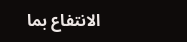الانتفاع بما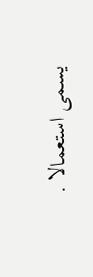يسمى استعمالا .